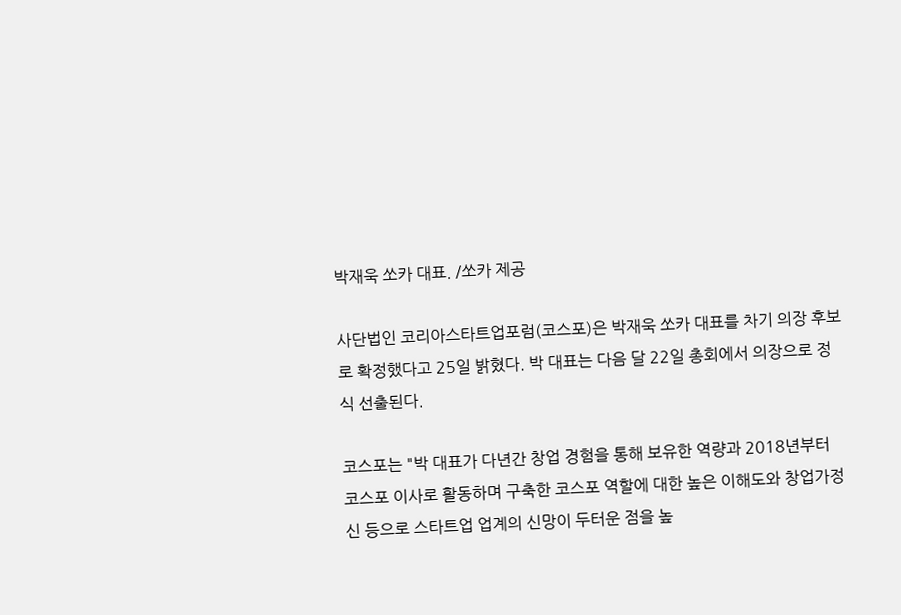박재욱 쏘카 대표. /쏘카 제공

사단법인 코리아스타트업포럼(코스포)은 박재욱 쏘카 대표를 차기 의장 후보로 확정했다고 25일 밝혔다. 박 대표는 다음 달 22일 총회에서 의장으로 정식 선출된다.

코스포는 "박 대표가 다년간 창업 경험을 통해 보유한 역량과 2018년부터 코스포 이사로 활동하며 구축한 코스포 역할에 대한 높은 이해도와 창업가정신 등으로 스타트업 업계의 신망이 두터운 점을 높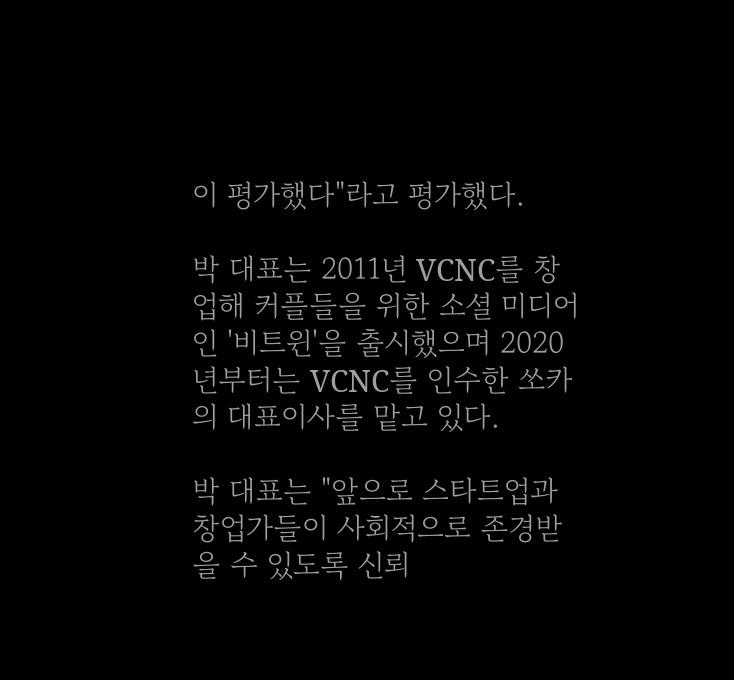이 평가했다"라고 평가했다.

박 대표는 2011년 VCNC를 창업해 커플들을 위한 소셜 미디어인 '비트윈'을 출시했으며 2020년부터는 VCNC를 인수한 쏘카의 대표이사를 맡고 있다.

박 대표는 "앞으로 스타트업과 창업가들이 사회적으로 존경받을 수 있도록 신뢰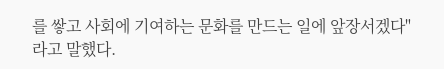를 쌓고 사회에 기여하는 문화를 만드는 일에 앞장서겠다"라고 말했다.